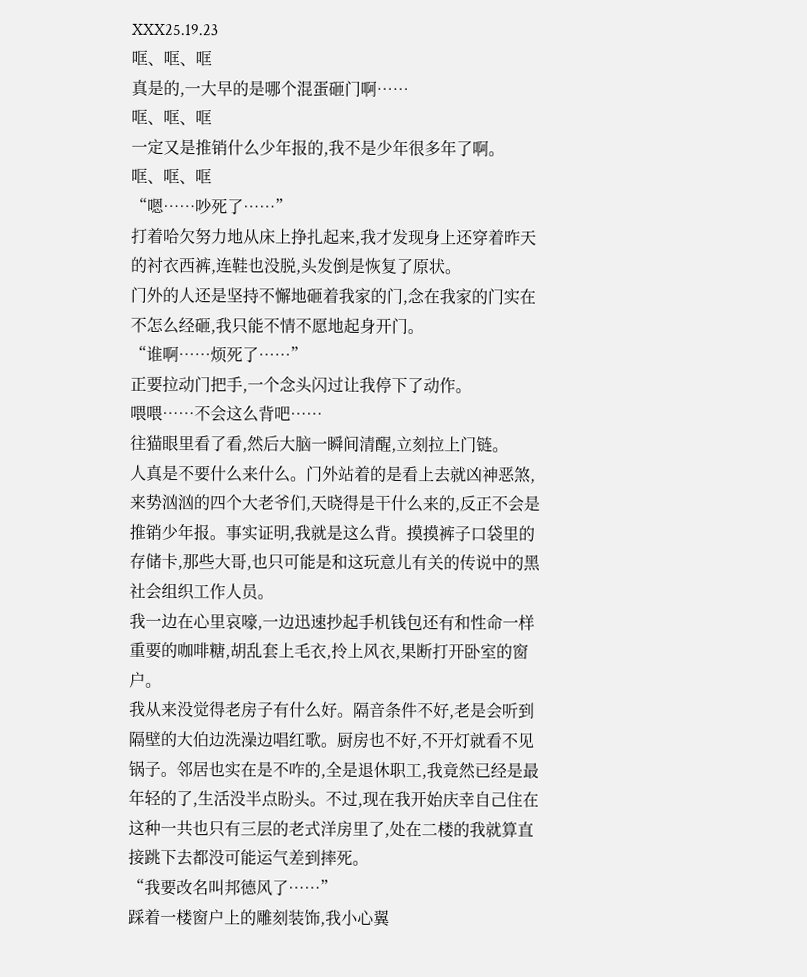XXX25.19.23
哐、哐、哐
真是的,一大早的是哪个混蛋砸门啊……
哐、哐、哐
一定又是推销什么少年报的,我不是少年很多年了啊。
哐、哐、哐
“嗯……吵死了……”
打着哈欠努力地从床上挣扎起来,我才发现身上还穿着昨天的衬衣西裤,连鞋也没脱,头发倒是恢复了原状。
门外的人还是坚持不懈地砸着我家的门,念在我家的门实在不怎么经砸,我只能不情不愿地起身开门。
“谁啊……烦死了……”
正要拉动门把手,一个念头闪过让我停下了动作。
喂喂……不会这么背吧……
往猫眼里看了看,然后大脑一瞬间清醒,立刻拉上门链。
人真是不要什么来什么。门外站着的是看上去就凶神恶煞,来势汹汹的四个大老爷们,天晓得是干什么来的,反正不会是推销少年报。事实证明,我就是这么背。摸摸裤子口袋里的存储卡,那些大哥,也只可能是和这玩意儿有关的传说中的黑社会组织工作人员。
我一边在心里哀嚎,一边迅速抄起手机钱包还有和性命一样重要的咖啡糖,胡乱套上毛衣,拎上风衣,果断打开卧室的窗户。
我从来没觉得老房子有什么好。隔音条件不好,老是会听到隔壁的大伯边洗澡边唱红歌。厨房也不好,不开灯就看不见锅子。邻居也实在是不咋的,全是退休职工,我竟然已经是最年轻的了,生活没半点盼头。不过,现在我开始庆幸自己住在这种一共也只有三层的老式洋房里了,处在二楼的我就算直接跳下去都没可能运气差到摔死。
“我要改名叫邦德风了……”
踩着一楼窗户上的雕刻装饰,我小心翼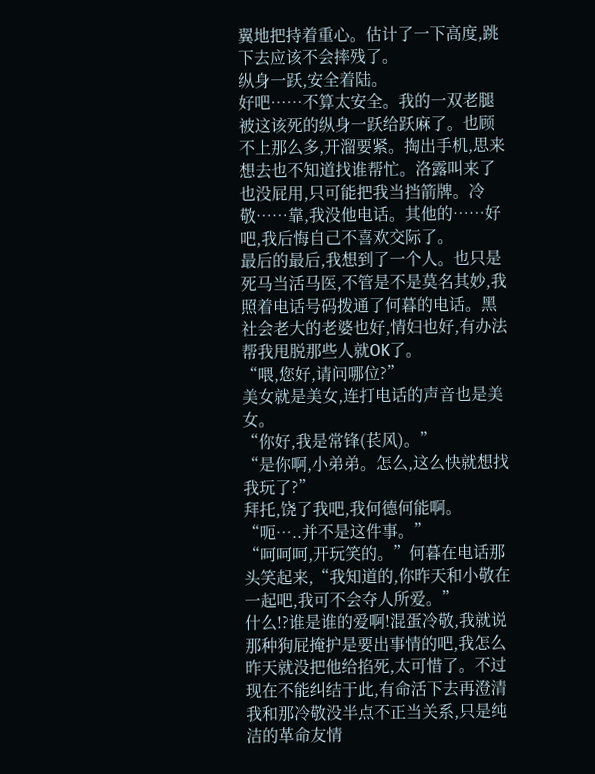翼地把持着重心。估计了一下高度,跳下去应该不会摔残了。
纵身一跃,安全着陆。
好吧……不算太安全。我的一双老腿被这该死的纵身一跃给跃麻了。也顾不上那么多,开溜要紧。掏出手机,思来想去也不知道找谁帮忙。洛露叫来了也没屁用,只可能把我当挡箭牌。冷敬……靠,我没他电话。其他的……好吧,我后悔自己不喜欢交际了。
最后的最后,我想到了一个人。也只是死马当活马医,不管是不是莫名其妙,我照着电话号码拨通了何暮的电话。黑社会老大的老婆也好,情妇也好,有办法帮我甩脱那些人就OK了。
“喂,您好,请问哪位?”
美女就是美女,连打电话的声音也是美女。
“你好,我是常锋(苌风)。”
“是你啊,小弟弟。怎么,这么快就想找我玩了?”
拜托,饶了我吧,我何德何能啊。
“呃…..并不是这件事。”
“呵呵呵,开玩笑的。”何暮在电话那头笑起来,“我知道的,你昨天和小敬在一起吧,我可不会夺人所爱。”
什么!?谁是谁的爱啊!混蛋冷敬,我就说那种狗屁掩护是要出事情的吧,我怎么昨天就没把他给掐死,太可惜了。不过现在不能纠结于此,有命活下去再澄清我和那冷敬没半点不正当关系,只是纯洁的革命友情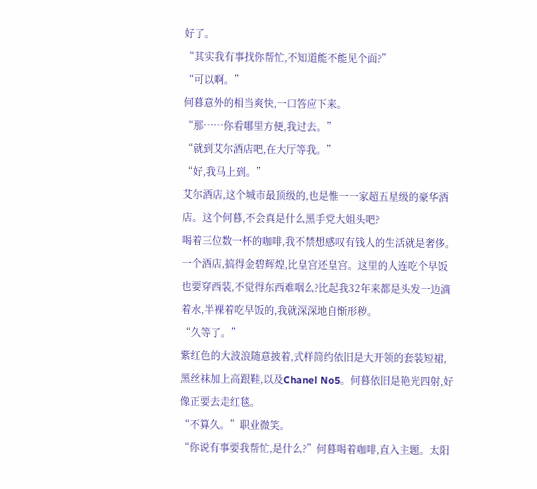好了。
“其实我有事找你帮忙,不知道能不能见个面?”
“可以啊。”
何暮意外的相当爽快,一口答应下来。
“那……你看哪里方便,我过去。”
“就到艾尔酒店吧,在大厅等我。”
“好,我马上到。”
艾尔酒店,这个城市最顶级的,也是惟一一家超五星级的豪华酒店。这个何暮,不会真是什么黑手党大姐头吧?
喝着三位数一杯的咖啡,我不禁想感叹有钱人的生活就是奢侈。一个酒店,搞得金碧辉煌,比皇宫还皇宫。这里的人连吃个早饭也要穿西装,不觉得东西难咽么?比起我32年来都是头发一边滴着水,半裸着吃早饭的,我就深深地自惭形秽。
“久等了。”
紫红色的大波浪随意披着,式样简约依旧是大开领的套装短裙,黑丝袜加上高跟鞋,以及Chanel No5。何暮依旧是艳光四射,好像正要去走红毯。
“不算久。”职业微笑。
“你说有事要我帮忙,是什么?”何暮喝着咖啡,直入主题。太阳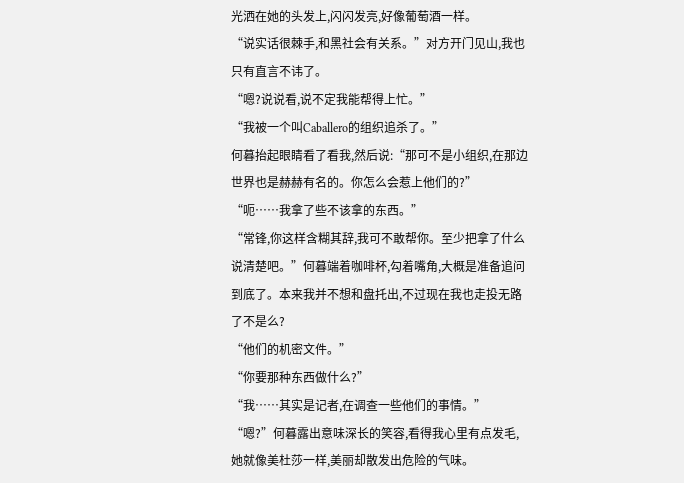光洒在她的头发上,闪闪发亮,好像葡萄酒一样。
“说实话很棘手,和黑社会有关系。”对方开门见山,我也只有直言不讳了。
“嗯?说说看,说不定我能帮得上忙。”
“我被一个叫Caballero的组织追杀了。”
何暮抬起眼睛看了看我,然后说:“那可不是小组织,在那边世界也是赫赫有名的。你怎么会惹上他们的?”
“呃……我拿了些不该拿的东西。”
“常锋,你这样含糊其辞,我可不敢帮你。至少把拿了什么说清楚吧。”何暮端着咖啡杯,勾着嘴角,大概是准备追问到底了。本来我并不想和盘托出,不过现在我也走投无路了不是么?
“他们的机密文件。”
“你要那种东西做什么?”
“我……其实是记者,在调查一些他们的事情。”
“嗯?”何暮露出意味深长的笑容,看得我心里有点发毛,她就像美杜莎一样,美丽却散发出危险的气味。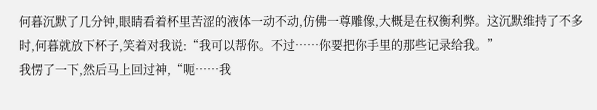何暮沉默了几分钟,眼睛看着杯里苦涩的液体一动不动,仿佛一尊雕像,大概是在权衡利弊。这沉默维持了不多时,何暮就放下杯子,笑着对我说:“我可以帮你。不过……你要把你手里的那些记录给我。”
我愣了一下,然后马上回过神,“呃……我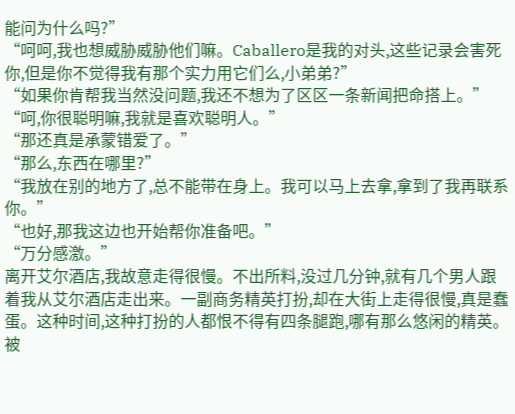能问为什么吗?”
“呵呵,我也想威胁威胁他们嘛。Caballero是我的对头,这些记录会害死你,但是你不觉得我有那个实力用它们么,小弟弟?”
“如果你肯帮我当然没问题,我还不想为了区区一条新闻把命搭上。”
“呵,你很聪明嘛,我就是喜欢聪明人。”
“那还真是承蒙错爱了。”
“那么,东西在哪里?”
“我放在别的地方了,总不能带在身上。我可以马上去拿,拿到了我再联系你。”
“也好,那我这边也开始帮你准备吧。”
“万分感激。”
离开艾尔酒店,我故意走得很慢。不出所料,没过几分钟,就有几个男人跟着我从艾尔酒店走出来。一副商务精英打扮,却在大街上走得很慢,真是蠢蛋。这种时间,这种打扮的人都恨不得有四条腿跑,哪有那么悠闲的精英。
被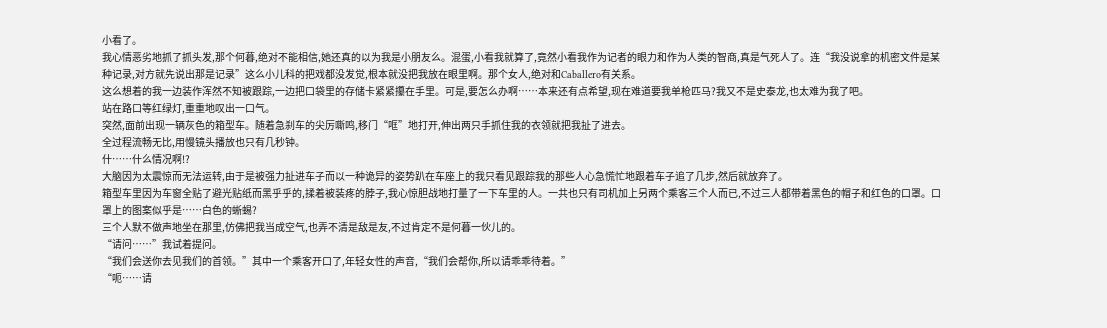小看了。
我心情恶劣地抓了抓头发,那个何暮,绝对不能相信,她还真的以为我是小朋友么。混蛋,小看我就算了,竟然小看我作为记者的眼力和作为人类的智商,真是气死人了。连“我没说拿的机密文件是某种记录,对方就先说出那是记录”这么小儿科的把戏都没发觉,根本就没把我放在眼里啊。那个女人,绝对和Caballero有关系。
这么想着的我一边装作浑然不知被跟踪,一边把口袋里的存储卡紧紧攥在手里。可是,要怎么办啊……本来还有点希望,现在难道要我单枪匹马?我又不是史泰龙,也太难为我了吧。
站在路口等红绿灯,重重地叹出一口气。
突然,面前出现一辆灰色的箱型车。随着急刹车的尖厉嘶鸣,移门“哐”地打开,伸出两只手抓住我的衣领就把我扯了进去。
全过程流畅无比,用慢镜头播放也只有几秒钟。
什……什么情况啊!?
大脑因为太震惊而无法运转,由于是被强力扯进车子而以一种诡异的姿势趴在车座上的我只看见跟踪我的那些人心急慌忙地跟着车子追了几步,然后就放弃了。
箱型车里因为车窗全贴了避光贴纸而黑乎乎的,揉着被装疼的脖子,我心惊胆战地打量了一下车里的人。一共也只有司机加上另两个乘客三个人而已,不过三人都带着黑色的帽子和红色的口罩。口罩上的图案似乎是……白色的蜥蜴?
三个人默不做声地坐在那里,仿佛把我当成空气,也弄不清是敌是友,不过肯定不是何暮一伙儿的。
“请问……”我试着提问。
“我们会送你去见我们的首领。”其中一个乘客开口了,年轻女性的声音,“我们会帮你,所以请乖乖待着。”
“呃……请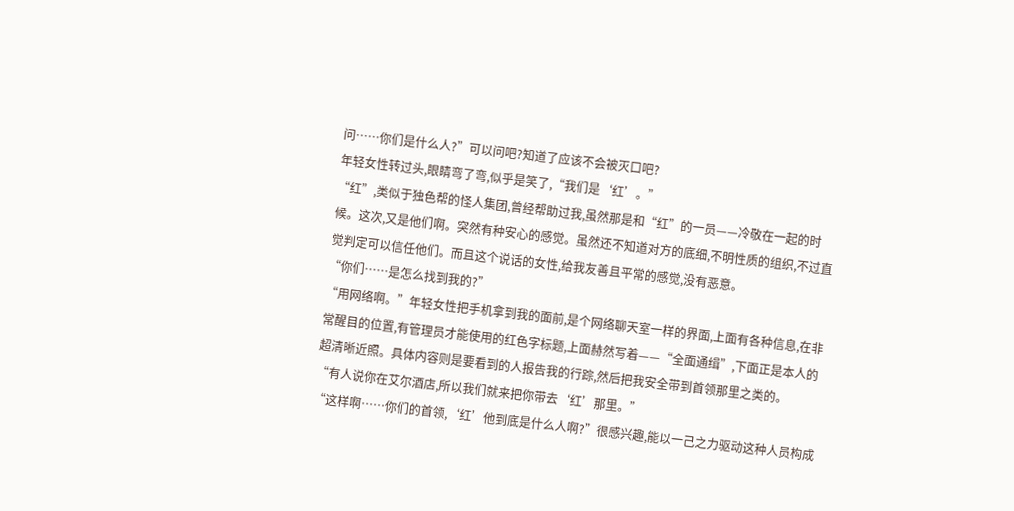问……你们是什么人?”可以问吧?知道了应该不会被灭口吧?
年轻女性转过头,眼睛弯了弯,似乎是笑了,“我们是‘红’。”
“红”,类似于独色帮的怪人集团,曾经帮助过我,虽然那是和“红”的一员——冷敬在一起的时候。这次,又是他们啊。突然有种安心的感觉。虽然还不知道对方的底细,不明性质的组织,不过直觉判定可以信任他们。而且这个说话的女性,给我友善且平常的感觉,没有恶意。
“你们……是怎么找到我的?”
“用网络啊。”年轻女性把手机拿到我的面前,是个网络聊天室一样的界面,上面有各种信息,在非常醒目的位置,有管理员才能使用的红色字标题,上面赫然写着——“全面通缉”,下面正是本人的超清晰近照。具体内容则是要看到的人报告我的行踪,然后把我安全带到首领那里之类的。
“有人说你在艾尔酒店,所以我们就来把你带去‘红’那里。”
“这样啊……你们的首领,‘红’他到底是什么人啊?”很感兴趣,能以一己之力驱动这种人员构成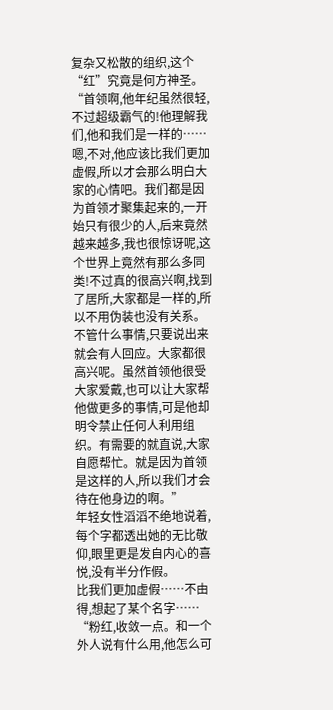复杂又松散的组织,这个“红”究竟是何方神圣。
“首领啊,他年纪虽然很轻,不过超级霸气的!他理解我们,他和我们是一样的……嗯,不对,他应该比我们更加虚假,所以才会那么明白大家的心情吧。我们都是因为首领才聚集起来的,一开始只有很少的人,后来竟然越来越多,我也很惊讶呢,这个世界上竟然有那么多同类!不过真的很高兴啊,找到了居所,大家都是一样的,所以不用伪装也没有关系。不管什么事情,只要说出来就会有人回应。大家都很高兴呢。虽然首领他很受大家爱戴,也可以让大家帮他做更多的事情,可是他却明令禁止任何人利用组织。有需要的就直说,大家自愿帮忙。就是因为首领是这样的人,所以我们才会待在他身边的啊。”
年轻女性滔滔不绝地说着,每个字都透出她的无比敬仰,眼里更是发自内心的喜悦,没有半分作假。
比我们更加虚假……不由得,想起了某个名字……
“粉红,收敛一点。和一个外人说有什么用,他怎么可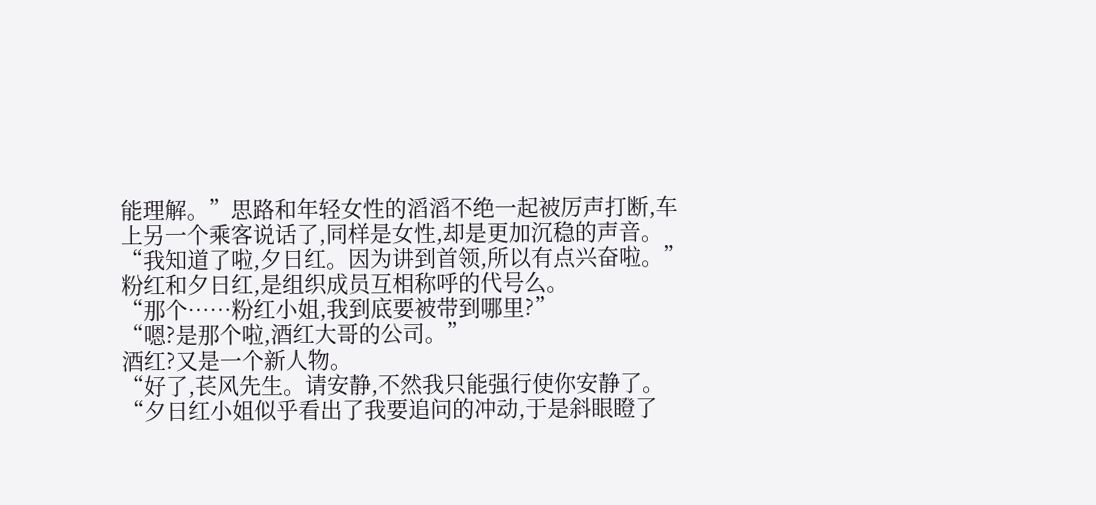能理解。”思路和年轻女性的滔滔不绝一起被厉声打断,车上另一个乘客说话了,同样是女性,却是更加沉稳的声音。
“我知道了啦,夕日红。因为讲到首领,所以有点兴奋啦。”
粉红和夕日红,是组织成员互相称呼的代号么。
“那个……粉红小姐,我到底要被带到哪里?”
“嗯?是那个啦,酒红大哥的公司。”
酒红?又是一个新人物。
“好了,苌风先生。请安静,不然我只能强行使你安静了。“夕日红小姐似乎看出了我要追问的冲动,于是斜眼瞪了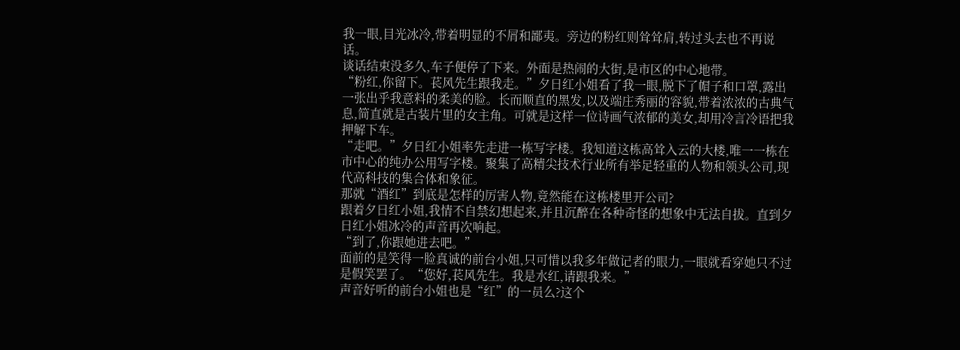我一眼,目光冰冷,带着明显的不屑和鄙夷。旁边的粉红则耸耸肩,转过头去也不再说话。
谈话结束没多久,车子便停了下来。外面是热闹的大街,是市区的中心地带。
“粉红,你留下。苌风先生跟我走。”夕日红小姐看了我一眼,脱下了帽子和口罩,露出一张出乎我意料的柔美的脸。长而顺直的黑发,以及端庄秀丽的容貌,带着浓浓的古典气息,简直就是古装片里的女主角。可就是这样一位诗画气浓郁的美女,却用冷言冷语把我押解下车。
“走吧。”夕日红小姐率先走进一栋写字楼。我知道这栋高耸入云的大楼,唯一一栋在市中心的纯办公用写字楼。聚集了高精尖技术行业所有举足轻重的人物和领头公司,现代高科技的集合体和象征。
那就“酒红”到底是怎样的厉害人物,竟然能在这栋楼里开公司?
跟着夕日红小姐,我情不自禁幻想起来,并且沉醉在各种奇怪的想象中无法自拔。直到夕日红小姐冰冷的声音再次响起。
“到了,你跟她进去吧。”
面前的是笑得一脸真诚的前台小姐,只可惜以我多年做记者的眼力,一眼就看穿她只不过是假笑罢了。“您好,苌风先生。我是水红,请跟我来。”
声音好听的前台小姐也是“红”的一员么?这个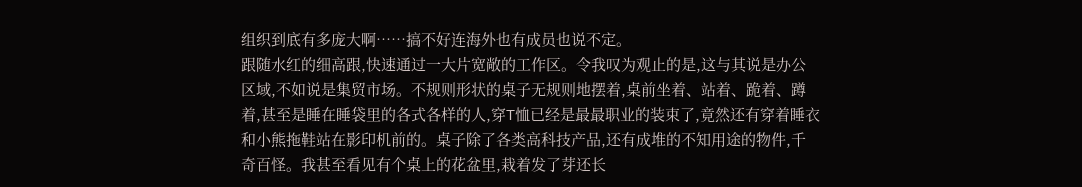组织到底有多庞大啊……搞不好连海外也有成员也说不定。
跟随水红的细高跟,快速通过一大片宽敞的工作区。令我叹为观止的是,这与其说是办公区域,不如说是集贸市场。不规则形状的桌子无规则地摆着,桌前坐着、站着、跪着、蹲着,甚至是睡在睡袋里的各式各样的人,穿T恤已经是最最职业的装束了,竟然还有穿着睡衣和小熊拖鞋站在影印机前的。桌子除了各类高科技产品,还有成堆的不知用途的物件,千奇百怪。我甚至看见有个桌上的花盆里,栽着发了芽还长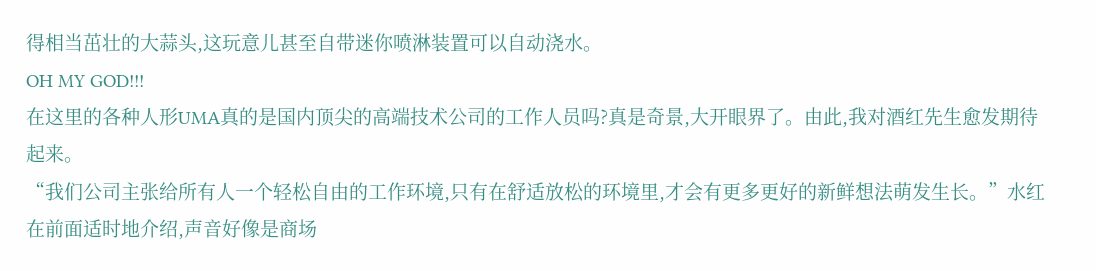得相当茁壮的大蒜头,这玩意儿甚至自带迷你喷淋装置可以自动浇水。
OH MY GOD!!!
在这里的各种人形UMA真的是国内顶尖的高端技术公司的工作人员吗?真是奇景,大开眼界了。由此,我对酒红先生愈发期待起来。
“我们公司主张给所有人一个轻松自由的工作环境,只有在舒适放松的环境里,才会有更多更好的新鲜想法萌发生长。”水红在前面适时地介绍,声音好像是商场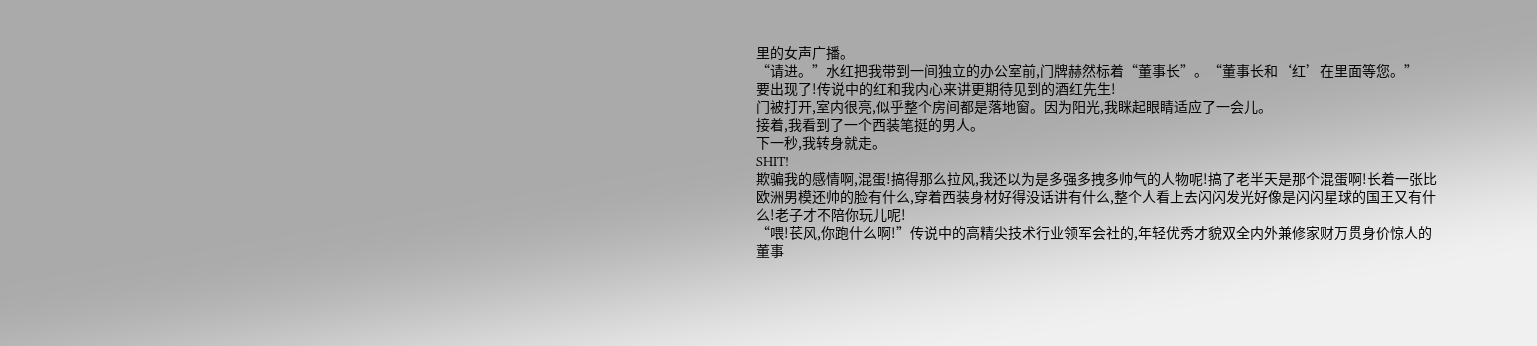里的女声广播。
“请进。”水红把我带到一间独立的办公室前,门牌赫然标着“董事长”。“董事长和‘红’在里面等您。”
要出现了!传说中的红和我内心来讲更期待见到的酒红先生!
门被打开,室内很亮,似乎整个房间都是落地窗。因为阳光,我眯起眼睛适应了一会儿。
接着,我看到了一个西装笔挺的男人。
下一秒,我转身就走。
SHIT!
欺骗我的感情啊,混蛋!搞得那么拉风,我还以为是多强多拽多帅气的人物呢!搞了老半天是那个混蛋啊!长着一张比欧洲男模还帅的脸有什么,穿着西装身材好得没话讲有什么,整个人看上去闪闪发光好像是闪闪星球的国王又有什么!老子才不陪你玩儿呢!
“喂!苌风,你跑什么啊!”传说中的高精尖技术行业领军会社的,年轻优秀才貌双全内外兼修家财万贯身价惊人的董事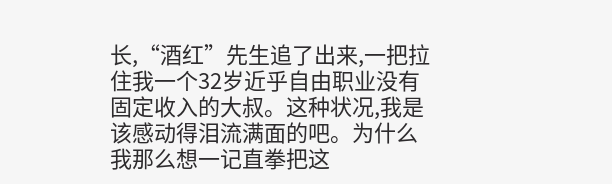长,“酒红”先生追了出来,一把拉住我一个32岁近乎自由职业没有固定收入的大叔。这种状况,我是该感动得泪流满面的吧。为什么我那么想一记直拳把这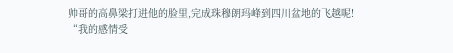帅哥的高鼻梁打进他的脸里,完成珠穆朗玛峰到四川盆地的飞越呢!
“我的感情受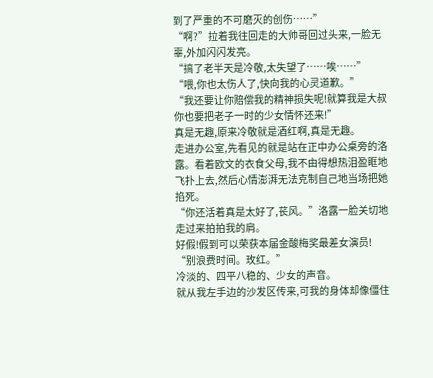到了严重的不可磨灭的创伤……”
“啊?”拉着我往回走的大帅哥回过头来,一脸无辜,外加闪闪发亮。
“搞了老半天是冷敬,太失望了……唉……”
“喂,你也太伤人了,快向我的心灵道歉。”
“我还要让你赔偿我的精神损失呢!就算我是大叔你也要把老子一时的少女情怀还来!”
真是无趣,原来冷敬就是酒红啊,真是无趣。
走进办公室,先看见的就是站在正中办公桌旁的洛露。看着欧文的衣食父母,我不由得想热泪盈眶地飞扑上去,然后心情澎湃无法克制自己地当场把她掐死。
“你还活着真是太好了,苌风。”洛露一脸关切地走过来拍拍我的肩。
好假!假到可以荣获本届金酸梅奖最差女演员!
“别浪费时间。玫红。”
冷淡的、四平八稳的、少女的声音。
就从我左手边的沙发区传来,可我的身体却像僵住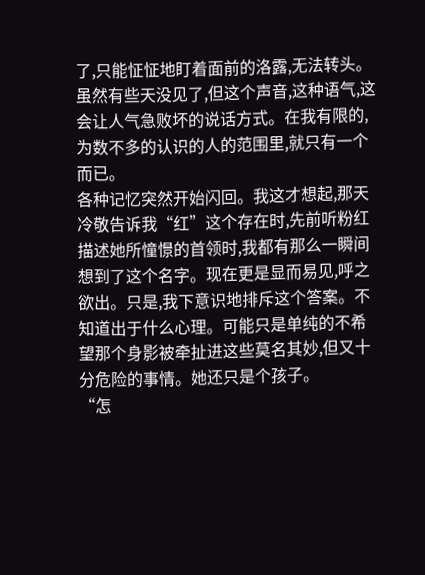了,只能怔怔地盯着面前的洛露,无法转头。
虽然有些天没见了,但这个声音,这种语气,这会让人气急败坏的说话方式。在我有限的,为数不多的认识的人的范围里,就只有一个而已。
各种记忆突然开始闪回。我这才想起,那天冷敬告诉我“红”这个存在时,先前听粉红描述她所憧憬的首领时,我都有那么一瞬间想到了这个名字。现在更是显而易见,呼之欲出。只是,我下意识地排斥这个答案。不知道出于什么心理。可能只是单纯的不希望那个身影被牵扯进这些莫名其妙,但又十分危险的事情。她还只是个孩子。
“怎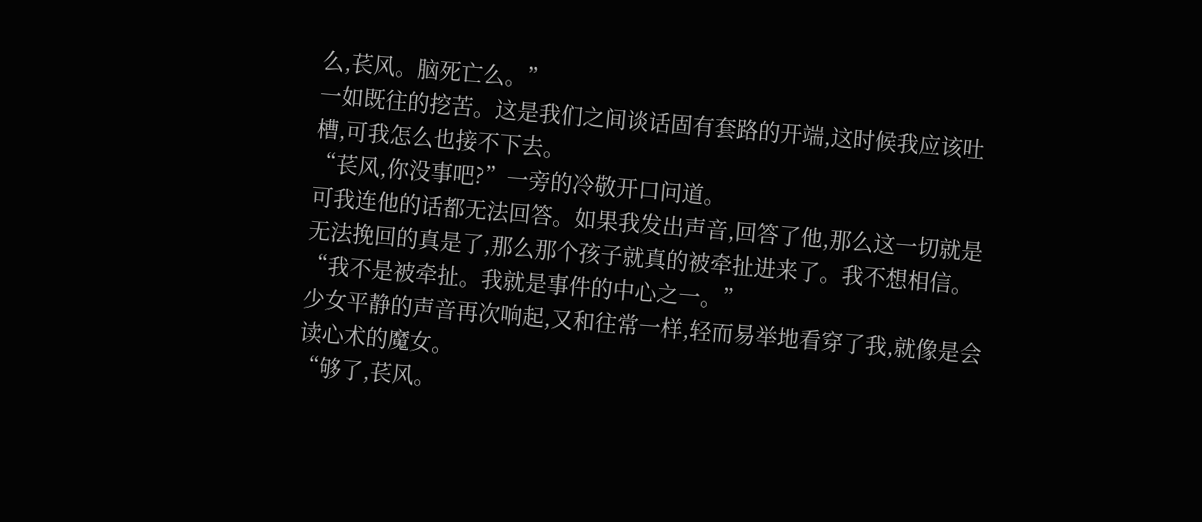么,苌风。脑死亡么。”
一如既往的挖苦。这是我们之间谈话固有套路的开端,这时候我应该吐槽,可我怎么也接不下去。
“苌风,你没事吧?”一旁的冷敬开口问道。
可我连他的话都无法回答。如果我发出声音,回答了他,那么这一切就是无法挽回的真是了,那么那个孩子就真的被牵扯进来了。我不想相信。
“我不是被牵扯。我就是事件的中心之一。”
少女平静的声音再次响起,又和往常一样,轻而易举地看穿了我,就像是会读心术的魔女。
“够了,苌风。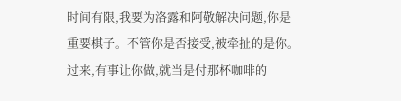时间有限,我要为洛露和阿敬解决问题,你是重要棋子。不管你是否接受,被牵扯的是你。过来,有事让你做,就当是付那杯咖啡的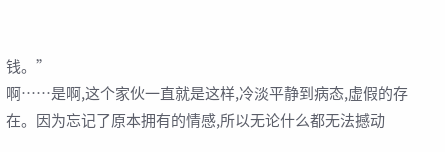钱。”
啊……是啊,这个家伙一直就是这样,冷淡平静到病态,虚假的存在。因为忘记了原本拥有的情感,所以无论什么都无法撼动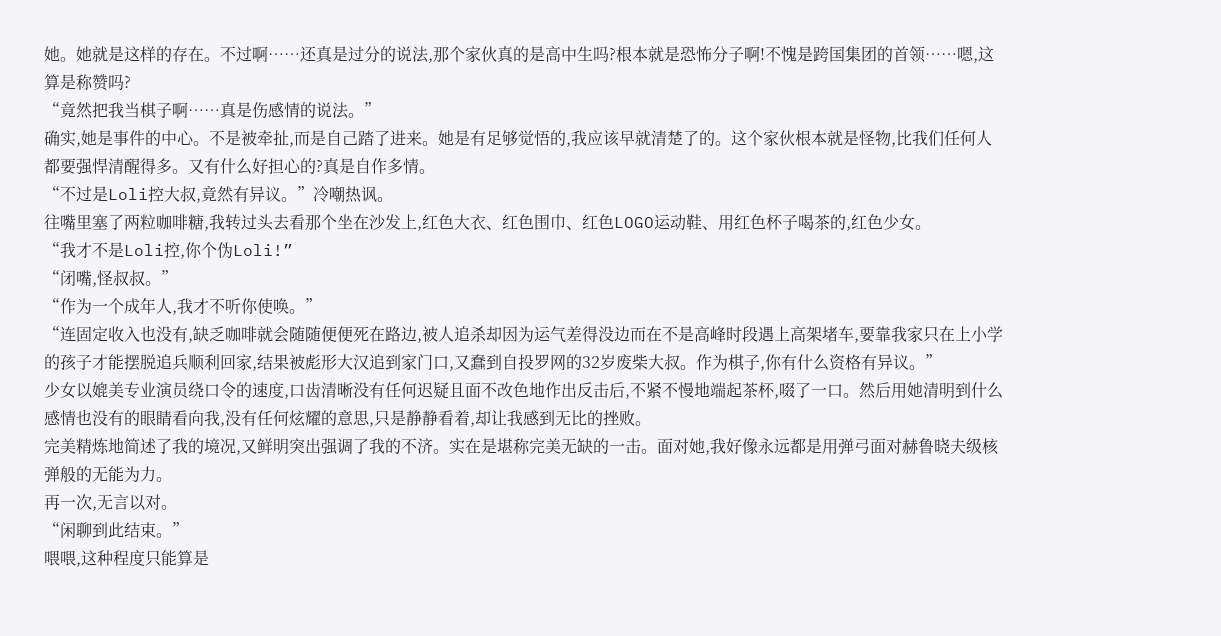她。她就是这样的存在。不过啊……还真是过分的说法,那个家伙真的是高中生吗?根本就是恐怖分子啊!不愧是跨国集团的首领……嗯,这算是称赞吗?
“竟然把我当棋子啊……真是伤感情的说法。”
确实,她是事件的中心。不是被牵扯,而是自己踏了进来。她是有足够觉悟的,我应该早就清楚了的。这个家伙根本就是怪物,比我们任何人都要强悍清醒得多。又有什么好担心的?真是自作多情。
“不过是Loli控大叔,竟然有异议。”冷嘲热讽。
往嘴里塞了两粒咖啡糖,我转过头去看那个坐在沙发上,红色大衣、红色围巾、红色LOGO运动鞋、用红色杯子喝茶的,红色少女。
“我才不是Loli控,你个伪Loli!”
“闭嘴,怪叔叔。”
“作为一个成年人,我才不听你使唤。”
“连固定收入也没有,缺乏咖啡就会随随便便死在路边,被人追杀却因为运气差得没边而在不是高峰时段遇上高架堵车,要靠我家只在上小学的孩子才能摆脱追兵顺利回家,结果被彪形大汉追到家门口,又蠢到自投罗网的32岁废柴大叔。作为棋子,你有什么资格有异议。”
少女以媲美专业演员绕口令的速度,口齿清晰没有任何迟疑且面不改色地作出反击后,不紧不慢地端起茶杯,啜了一口。然后用她清明到什么感情也没有的眼睛看向我,没有任何炫耀的意思,只是静静看着,却让我感到无比的挫败。
完美精炼地简述了我的境况,又鲜明突出强调了我的不济。实在是堪称完美无缺的一击。面对她,我好像永远都是用弹弓面对赫鲁晓夫级核弹般的无能为力。
再一次,无言以对。
“闲聊到此结束。”
喂喂,这种程度只能算是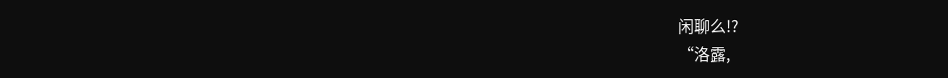闲聊么!?
“洛露,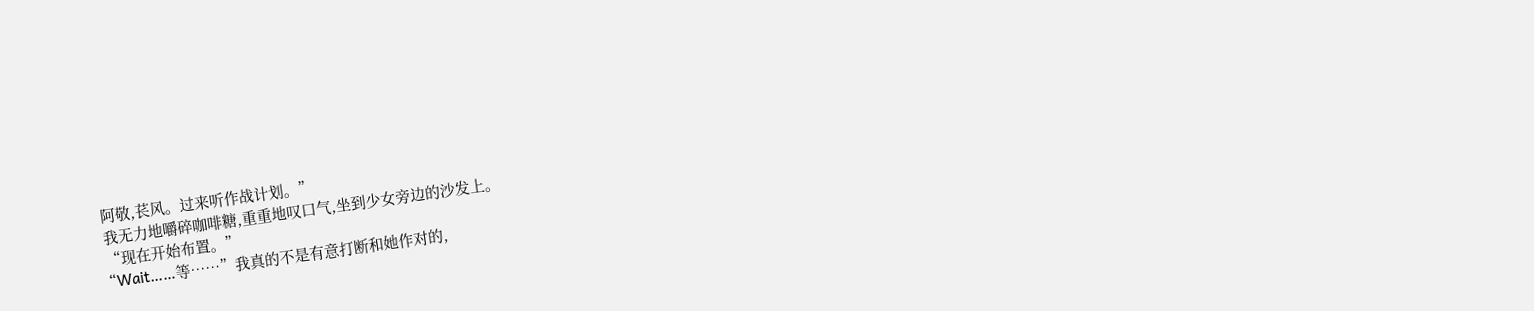阿敬,苌风。过来听作战计划。”
我无力地嚼碎咖啡糖,重重地叹口气,坐到少女旁边的沙发上。
“现在开始布置。”
“Wait……等……”我真的不是有意打断和她作对的,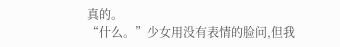真的。
“什么。”少女用没有表情的脸问,但我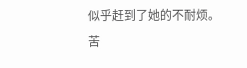似乎赶到了她的不耐烦。
苦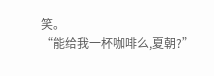笑。
“能给我一杯咖啡么,夏朝?”